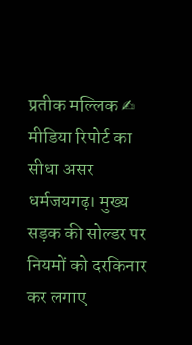प्रतीक मल्लिक ✍
मीडिया रिपोर्ट का सीधा असर
धर्मजयगढ़। मुख्य सड़क की सोल्डर पर नियमों को दरकिनार कर लगाए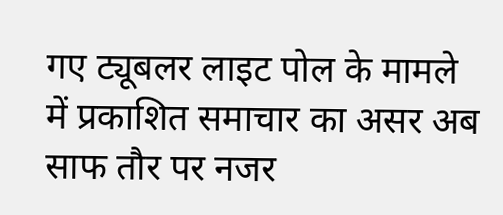गए ट्यूबलर लाइट पोल के मामले में प्रकाशित समाचार का असर अब साफ तौर पर नजर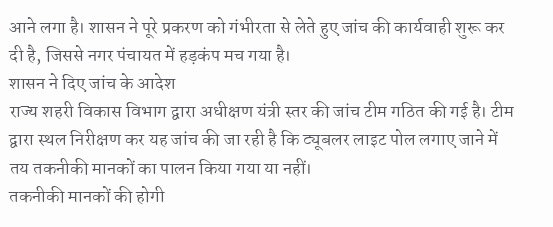आने लगा है। शासन ने पूरे प्रकरण को गंभीरता से लेते हुए जांच की कार्यवाही शुरू कर दी है, जिससे नगर पंचायत में हड़कंप मच गया है।
शासन ने दिए जांच के आदेश
राज्य शहरी विकास विभाग द्वारा अधीक्षण यंत्री स्तर की जांच टीम गठित की गई है। टीम द्वारा स्थल निरीक्षण कर यह जांच की जा रही है कि ट्यूबलर लाइट पोल लगाए जाने में तय तकनीकी मानकों का पालन किया गया या नहीं।
तकनीकी मानकों की होगी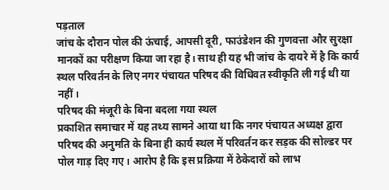पड़ताल
जांच के दौरान पोल की ऊंचाई, आपसी दूरी, फाउंडेशन की गुणवत्ता और सुरक्षा मानकों का परीक्षण किया जा रहा है। साथ ही यह भी जांच के दायरे में है कि कार्य स्थल परिवर्तन के लिए नगर पंचायत परिषद की विधिवत स्वीकृति ली गई थी या नहीं।
परिषद की मंजूरी के बिना बदला गया स्थल
प्रकाशित समाचार में यह तथ्य सामने आया था कि नगर पंचायत अध्यक्ष द्वारा परिषद की अनुमति के बिना ही कार्य स्थल में परिवर्तन कर सड़क की सोल्डर पर पोल गाड़ दिए गए। आरोप है कि इस प्रक्रिया में ठेकेदारों को लाभ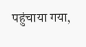पहुंचाया गया,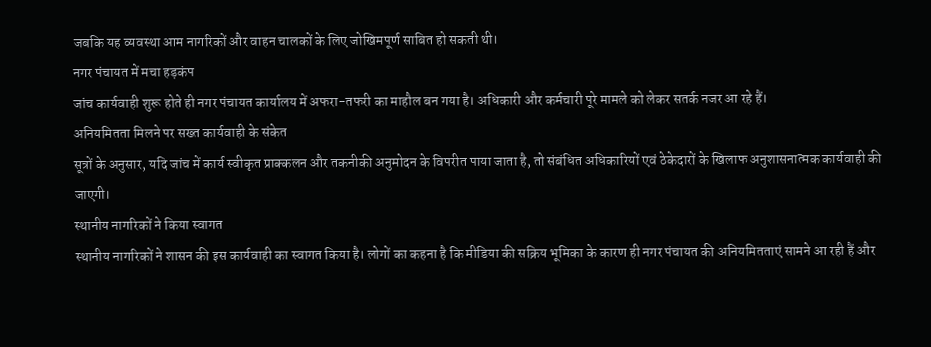जबकि यह व्यवस्था आम नागरिकों और वाहन चालकों के लिए जोखिमपूर्ण साबित हो सकती थी।
नगर पंचायत में मचा हड़कंप
जांच कार्यवाही शुरू होते ही नगर पंचायत कार्यालय में अफरा-तफरी का माहौल बन गया है। अधिकारी और कर्मचारी पूरे मामले को लेकर सतर्क नजर आ रहे हैं।
अनियमितता मिलने पर सख्त कार्यवाही के संकेत
सूत्रों के अनुसार, यदि जांच में कार्य स्वीकृत प्राक्कलन और तकनीकी अनुमोदन के विपरीत पाया जाता है, तो संबंधित अधिकारियों एवं ठेकेदारों के खिलाफ अनुशासनात्मक कार्यवाही की जाएगी।
स्थानीय नागरिकों ने किया स्वागत
स्थानीय नागरिकों ने शासन की इस कार्यवाही का स्वागत किया है। लोगों का कहना है कि मीडिया की सक्रिय भूमिका के कारण ही नगर पंचायत की अनियमितताएं सामने आ रही हैं और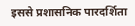इससे प्रशासनिक पारदर्शिता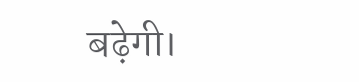बढ़ेगी।